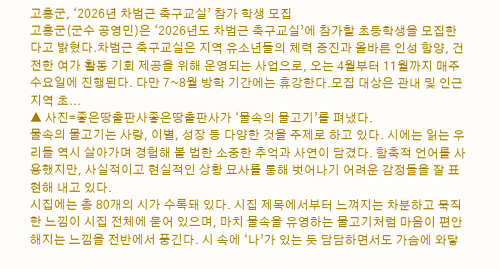고흥군, ‘2026년 차범근 축구교실’ 참가 학생 모집
고흥군(군수 공영민)은 ‘2026년도 차범근 축구교실’에 참가할 초등학생을 모집한다고 밝혔다.차범근 축구교실은 지역 유소년들의 체력 증진과 올바른 인성 함양, 건전한 여가 활동 기회 제공을 위해 운영되는 사업으로, 오는 4월부터 11월까지 매주 수요일에 진행된다. 다만 7~8월 방학 기간에는 휴강한다.모집 대상은 관내 및 인근 지역 초...
▲ 사진=좋은땅출판사좋은땅출판사가 ‘물속의 물고기’를 펴냈다.
물속의 물고기는 사랑, 이별, 성장 등 다양한 것을 주제로 하고 있다. 시에는 읽는 우리들 역시 살아가며 경험해 볼 법한 소중한 추억과 사연이 담겼다. 함축적 언어를 사용했지만, 사실적이고 현실적인 상황 묘사를 통해 벗어나기 어려운 감정들을 잘 표현해 내고 있다.
시집에는 총 80개의 시가 수록돼 있다. 시집 제목에서부터 느껴지는 차분하고 묵직한 느낌이 시집 전체에 묻어 있으며, 마치 물속을 유영하는 물고기처럼 마음이 편안해지는 느낌을 전반에서 풍긴다. 시 속에 ‘나’가 있는 듯 담담하면서도 가슴에 와닿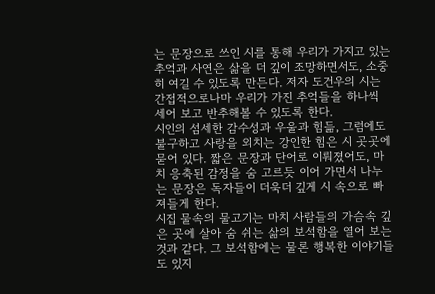는 문장으로 쓰인 시를 통해 우리가 가지고 있는 추억과 사연은 삶을 더 깊이 조망하면서도, 소중히 여길 수 있도록 만든다. 저자 도건우의 시는 간접적으로나마 우리가 가진 추억들을 하나씩 세어 보고 반추해볼 수 있도록 한다.
시인의 섬세한 감수성과 우울과 힘듦, 그럼에도 불구하고 사랑을 외치는 강인한 힘은 시 곳곳에 묻어 있다. 짧은 문장과 단어로 이뤄졌어도, 마치 응축된 감정을 숨 고르듯 이어 가면서 나누는 문장은 독자들이 더욱더 깊게 시 속으로 빠져들게 한다.
시집 물속의 물고기는 마치 사람들의 가슴속 깊은 곳에 살아 숨 쉬는 삶의 보석함을 열어 보는 것과 같다. 그 보석함에는 물론 행복한 이야기들도 있지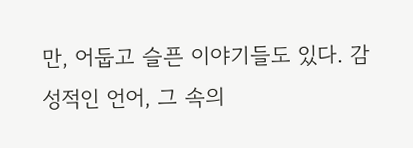만, 어둡고 슬픈 이야기들도 있다. 감성적인 언어, 그 속의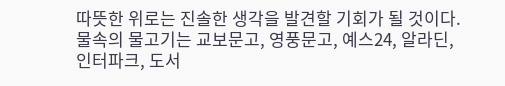따뜻한 위로는 진솔한 생각을 발견할 기회가 될 것이다.
물속의 물고기는 교보문고, 영풍문고, 예스24, 알라딘, 인터파크, 도서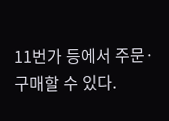11번가 등에서 주문·구매할 수 있다.